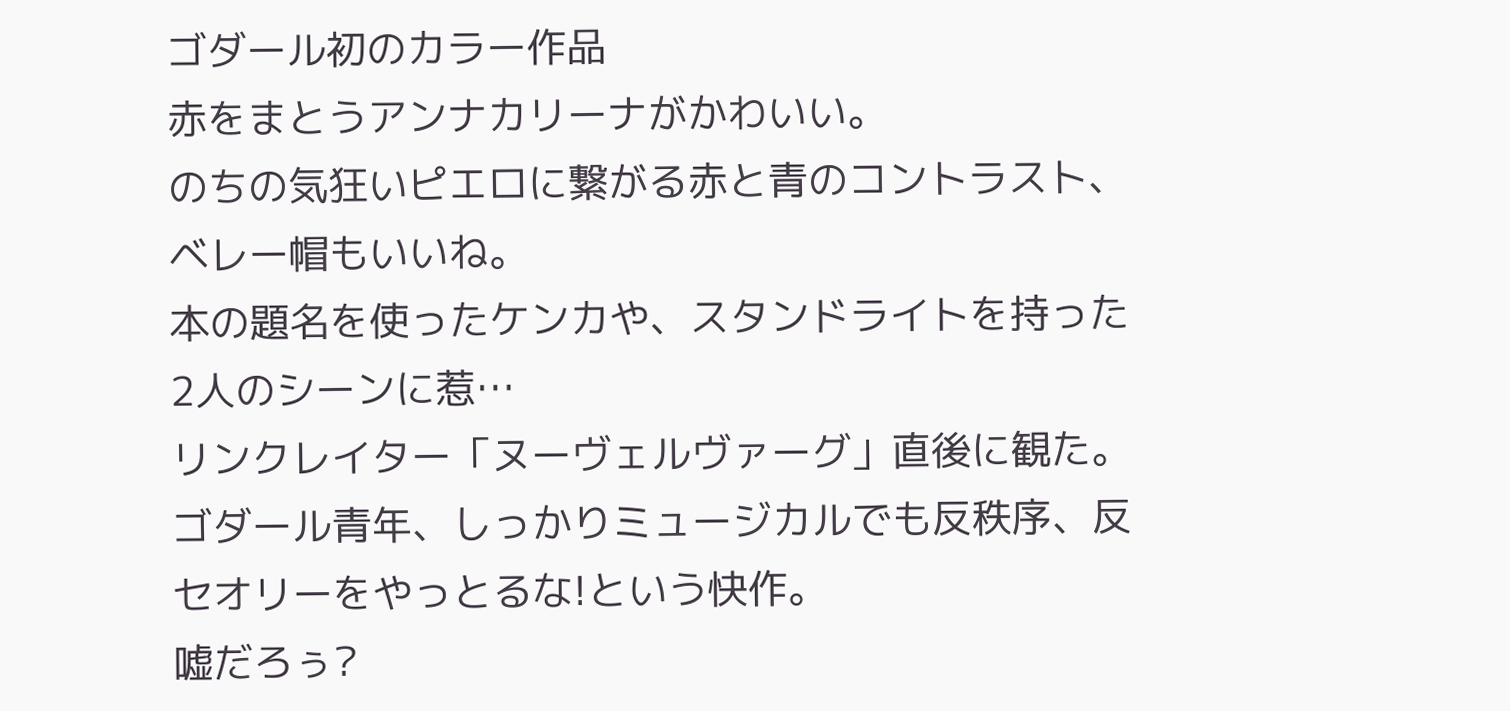ゴダール初のカラー作品
赤をまとうアンナカリーナがかわいい。
のちの気狂いピエロに繋がる赤と青のコントラスト、ベレー帽もいいね。
本の題名を使ったケンカや、スタンドライトを持った2人のシーンに惹…
リンクレイター「ヌーヴェルヴァーグ」直後に観た。
ゴダール青年、しっかりミュージカルでも反秩序、反セオリーをやっとるな!という快作。
嘘だろぅ?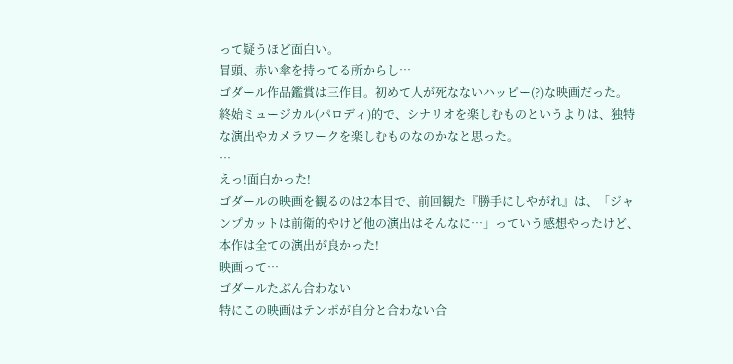って疑うほど面白い。
冒頭、赤い傘を持ってる所からし…
ゴダール作品鑑賞は三作目。初めて人が死なないハッピー(?)な映画だった。
終始ミュージカル(パロディ)的で、シナリオを楽しむものというよりは、独特な演出やカメラワークを楽しむものなのかなと思った。
…
えっ!面白かった!
ゴダールの映画を観るのは2本目で、前回観た『勝手にしやがれ』は、「ジャンプカットは前衛的やけど他の演出はそんなに…」っていう感想やったけど、本作は全ての演出が良かった!
映画って…
ゴダールたぶん合わない
特にこの映画はテンポが自分と合わない合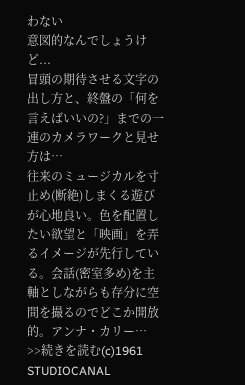わない
意図的なんでしょうけど...
冒頭の期待させる文字の出し方と、終盤の「何を言えばいいの?」までの一連のカメラワークと見せ方は…
往来のミュージカルを寸止め(断絶)しまくる遊びが心地良い。色を配置したい欲望と「映画」を弄るイメージが先行している。会話(密室多め)を主軸としながらも存分に空間を撮るのでどこか開放的。アンナ・カリー…
>>続きを読む(c)1961 STUDIOCANAL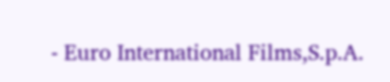- Euro International Films,S.p.A.